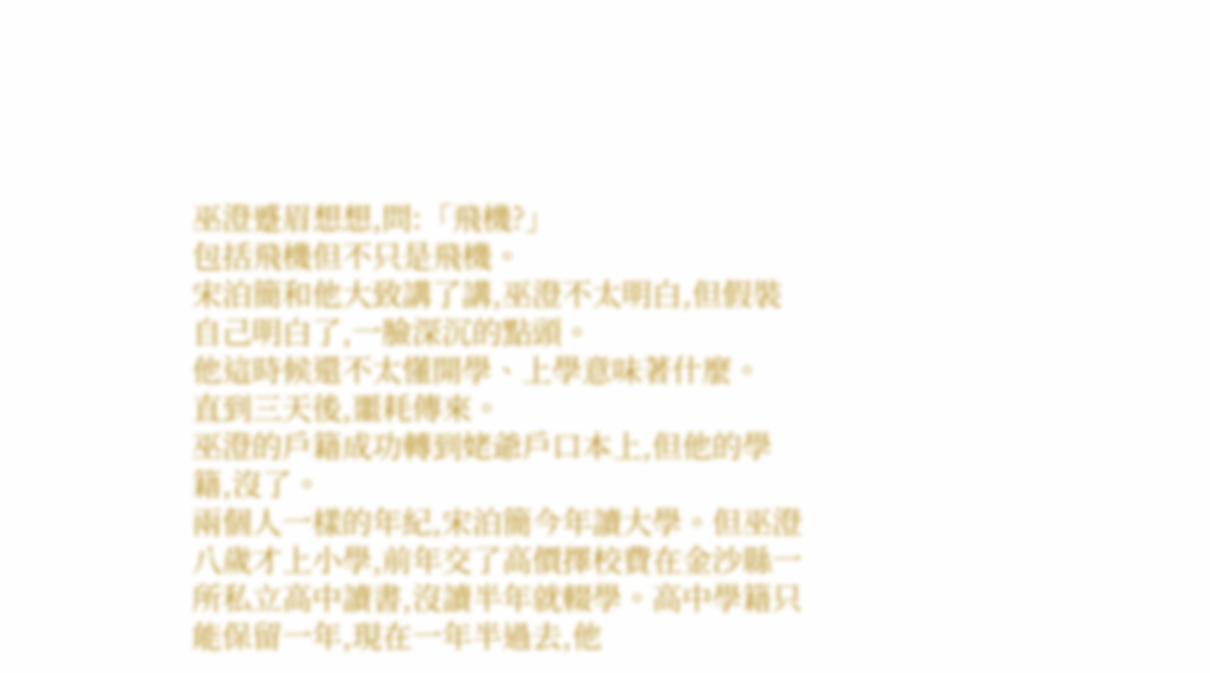巫澄蹙眉想想,問:「飛機?」
包括飛機但不只是飛機。
宋泊簡和他大致講了講,巫澄不太明白,但假裝自己明白了,一臉深沉的點頭。
他這時候還不太懂開學、上學意味著什麼。
直到三天後,噩耗傳來。
巫澄的戶籍成功轉到姥爺戶口本上,但他的學籍,沒了。
兩個人一樣的年紀,宋泊簡今年讀大學。但巫澄八歲才上小學,前年交了高價擇校費在金沙縣一所私立高中讀書,沒讀半年就輟學。高中學籍只能保留一年,現在一年半過去,他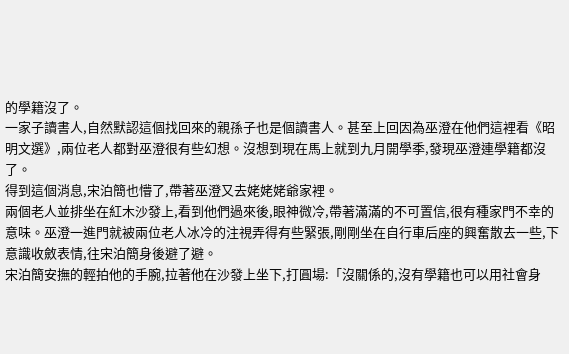的學籍沒了。
一家子讀書人,自然默認這個找回來的親孫子也是個讀書人。甚至上回因為巫澄在他們這裡看《昭明文選》,兩位老人都對巫澄很有些幻想。沒想到現在馬上就到九月開學季,發現巫澄連學籍都沒了。
得到這個消息,宋泊簡也懵了,帶著巫澄又去姥姥姥爺家裡。
兩個老人並排坐在紅木沙發上,看到他們過來後,眼神微冷,帶著滿滿的不可置信,很有種家門不幸的意味。巫澄一進門就被兩位老人冰冷的注視弄得有些緊張,剛剛坐在自行車后座的興奮散去一些,下意識收斂表情,往宋泊簡身後避了避。
宋泊簡安撫的輕拍他的手腕,拉著他在沙發上坐下,打圓場:「沒關係的,沒有學籍也可以用社會身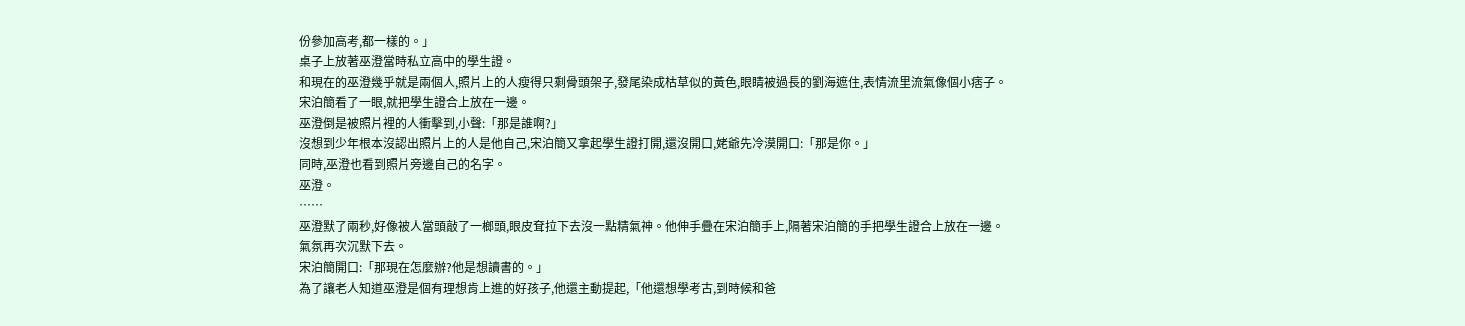份參加高考,都一樣的。」
桌子上放著巫澄當時私立高中的學生證。
和現在的巫澄幾乎就是兩個人,照片上的人瘦得只剩骨頭架子,發尾染成枯草似的黃色,眼睛被過長的劉海遮住,表情流里流氣像個小痞子。
宋泊簡看了一眼,就把學生證合上放在一邊。
巫澄倒是被照片裡的人衝擊到,小聲:「那是誰啊?」
沒想到少年根本沒認出照片上的人是他自己,宋泊簡又拿起學生證打開,還沒開口,姥爺先冷漠開口:「那是你。」
同時,巫澄也看到照片旁邊自己的名字。
巫澄。
……
巫澄默了兩秒,好像被人當頭敲了一榔頭,眼皮耷拉下去沒一點精氣神。他伸手疊在宋泊簡手上,隔著宋泊簡的手把學生證合上放在一邊。
氣氛再次沉默下去。
宋泊簡開口:「那現在怎麼辦?他是想讀書的。」
為了讓老人知道巫澄是個有理想肯上進的好孩子,他還主動提起,「他還想學考古,到時候和爸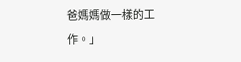爸媽媽做一樣的工作。」